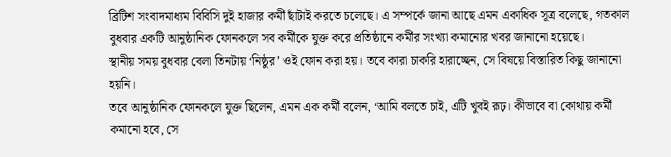ব্রিটিশ সংবাদমাধ্যম বিবিসি দুই হাজার কর্মী ছাঁটাই করতে চলেছে। এ সম্পর্কে জানা আছে এমন একাধিক সূত্র বলেছে, গতকাল বুধবার একটি আনুষ্ঠানিক ফোনকলে সব কর্মীকে যুক্ত করে প্রতিষ্ঠানে কর্মীর সংখ্যা কমানোর খবর জানানো হয়েছে।
স্থানীয় সময় বুধবার বেলা তিনটায় ‘নিষ্ঠুর’ ওই ফোন করা হয়। তবে কারা চাকরি হারাচ্ছেন, সে বিষয়ে বিস্তারিত কিছু জানানো হয়নি।
তবে আনুষ্ঠানিক ফোনকলে যুক্ত ছিলেন, এমন এক কর্মী বলেন, ‘আমি বলতে চাই, এটি খুবই রূঢ়। কীভাবে বা কোথায় কর্মী কমানো হবে, সে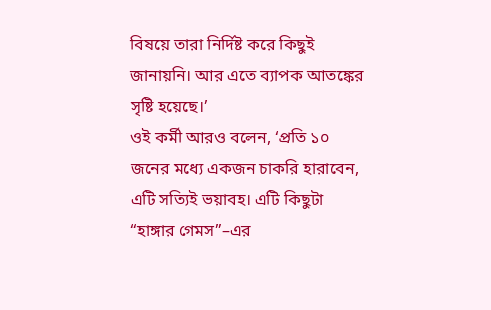বিষয়ে তারা নির্দিষ্ট করে কিছুই জানায়নি। আর এতে ব্যাপক আতঙ্কের সৃষ্টি হয়েছে।’
ওই কর্মী আরও বলেন, ‘প্রতি ১০ জনের মধ্যে একজন চাকরি হারাবেন, এটি সত্যিই ভয়াবহ। এটি কিছুটা “হাঙ্গার গেমস”–এর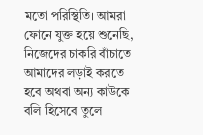মতো পরিস্থিতি। আমরা ফোনে যুক্ত হয়ে শুনেছি, নিজেদের চাকরি বাঁচাতে আমাদের লড়াই করতে হবে অথবা অন্য কাউকে বলি হিসেবে তুলে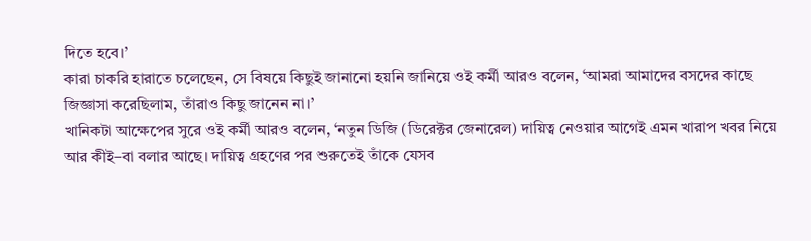দিতে হবে।’
কারা চাকরি হারাতে চলেছেন, সে বিষয়ে কিছুই জানানো হয়নি জানিয়ে ওই কর্মী আরও বলেন, ‘আমরা আমাদের বসদের কাছে জিজ্ঞাসা করেছিলাম, তাঁরাও কিছু জানেন না।’
খানিকটা আক্ষেপের সুরে ওই কর্মী আরও বলেন, ‘নতুন ডিজি (ডিরেক্টর জেনারেল) দায়িত্ব নেওয়ার আগেই এমন খারাপ খবর নিয়ে আর কীই–বা বলার আছে। দায়িত্ব গ্রহণের পর শুরুতেই তাঁকে যেসব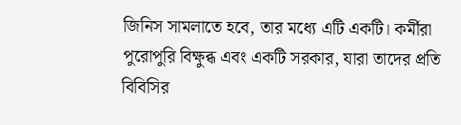জিনিস সামলাতে হবে, তার মধ্যে এটি একটি। কর্মীরা পুরোপুরি বিক্ষুব্ধ এবং একটি সরকার, যারা তাদের প্রতি বিবিসির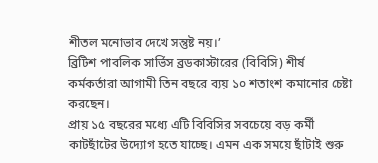শীতল মনোভাব দেখে সন্তুষ্ট নয়।’
ব্রিটিশ পাবলিক সার্ভিস ব্রডকাস্টারের (বিবিসি) শীর্ষ কর্মকর্তারা আগামী তিন বছরে ব্যয় ১০ শতাংশ কমানোর চেষ্টা করছেন।
প্রায় ১৫ বছরের মধ্যে এটি বিবিসির সবচেয়ে বড় কর্মী কাটছাঁটের উদ্যোগ হতে যাচ্ছে। এমন এক সময়ে ছাঁটাই শুরু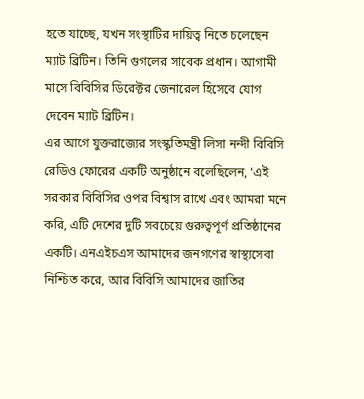হতে যাচ্ছে, যখন সংস্থাটির দায়িত্ব নিতে চলেছেন ম্যাট ব্রিটিন। তিনি গুগলের সাবেক প্রধান। আগামী মাসে বিবিসির ডিরেক্টর জেনারেল হিসেবে যোগ দেবেন ম্যাট ব্রিটিন।
এর আগে যুক্তরাজ্যের সংস্কৃতিমন্ত্রী লিসা নন্দী বিবিসি রেডিও ফোরের একটি অনুষ্ঠানে বলেছিলেন, ‘এই সরকার বিবিসির ওপর বিশ্বাস রাখে এবং আমরা মনে করি, এটি দেশের দুটি সবচেয়ে গুরুত্বপূর্ণ প্রতিষ্ঠানের একটি। এনএইচএস আমাদের জনগণের স্বাস্থ্যসেবা নিশ্চিত করে, আর বিবিসি আমাদের জাতির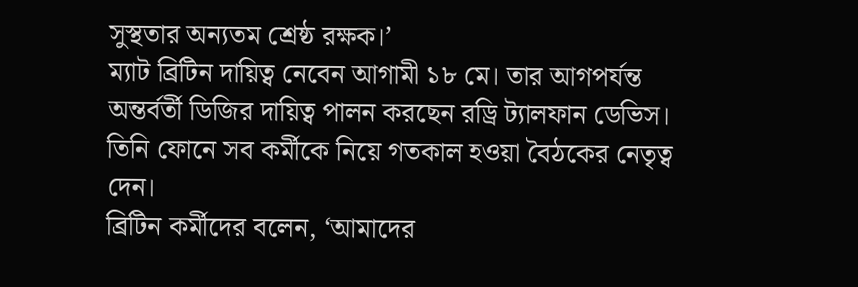সুস্থতার অন্যতম শ্রেষ্ঠ রক্ষক।’
ম্যাট ব্রিটিন দায়িত্ব নেবেন আগামী ১৮ মে। তার আগপর্যন্ত অন্তর্বর্তী ডিজির দায়িত্ব পালন করছেন রড্রি ট্যালফান ডেভিস। তিনি ফোনে সব কর্মীকে নিয়ে গতকাল হওয়া বৈঠকের নেতৃত্ব দেন।
ব্রিটিন কর্মীদের বলেন, ‘আমাদের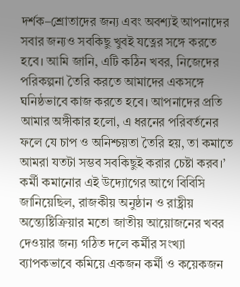দর্শক–শ্রোতাদের জন্য এবং অবশ্যই আপনাদের সবার জন্যও সবকিছু খুবই যত্নের সঙ্গে করতে হবে। আমি জানি, এটি কঠিন খবর, নিজেদের পরিকল্পনা তৈরি করতে আমাদের একসঙ্গে ঘনিষ্ঠভাবে কাজ করতে হবে। আপনাদের প্রতি আমার অঙ্গীকার হলো, এ ধরনের পরিবর্তনের ফলে যে চাপ ও অনিশ্চয়তা তৈরি হয়, তা কমাতে আমরা যতটা সম্ভব সবকিছুই করার চেষ্টা করব।’
কর্মী কমানোর এই উদ্যোগের আগে বিবিসি জানিয়েছিল, রাজকীয় অনুষ্ঠান ও রাষ্ট্রীয় অন্ত্যেষ্টিক্রিয়ার মতো জাতীয় আয়োজনের খবর দেওয়ার জন্য গঠিত দলে কর্মীর সংখ্যা ব্যাপকভাবে কমিয়ে একজন কর্মী ও কয়েকজন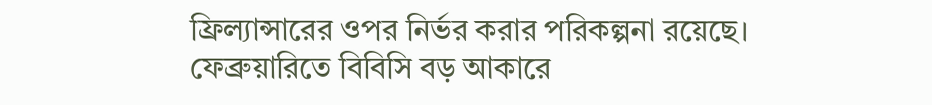ফ্রিল্যান্সারের ওপর নির্ভর করার পরিকল্পনা রয়েছে।
ফেব্রুয়ারিতে বিবিসি বড় আকারে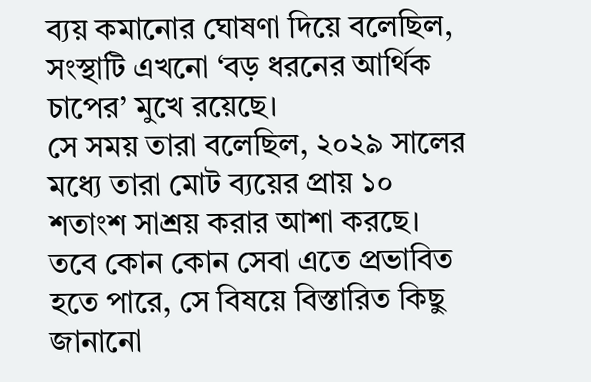ব্যয় কমানোর ঘোষণা দিয়ে বলেছিল, সংস্থাটি এখনো ‘বড় ধরনের আর্থিক চাপের’ মুখে রয়েছে।
সে সময় তারা বলেছিল, ২০২৯ সালের মধ্যে তারা মোট ব্যয়ের প্রায় ১০ শতাংশ সাশ্রয় করার আশা করছে। তবে কোন কোন সেবা এতে প্রভাবিত হতে পারে, সে বিষয়ে বিস্তারিত কিছু জানানো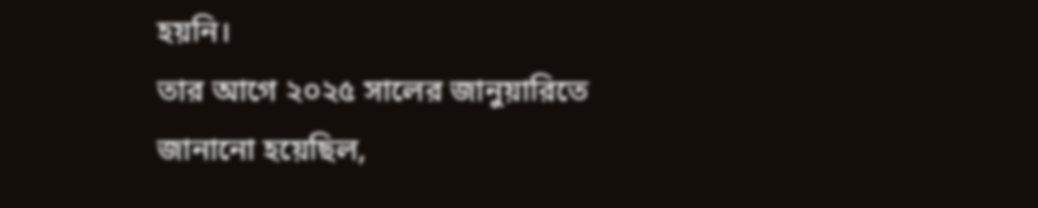হয়নি।
তার আগে ২০২৫ সালের জানুয়ারিতে জানানো হয়েছিল,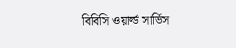বিবিসি ওয়ার্ল্ড সার্ভিস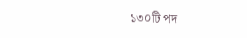১৩০টি পদ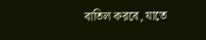বাতিল করবে, যাতে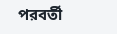পরবর্তী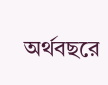অর্থবছরে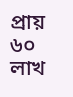প্রায় ৬০ লাখ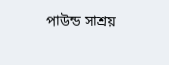পাউন্ড সাশ্রয়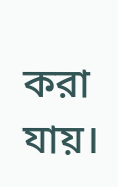করা যায়।